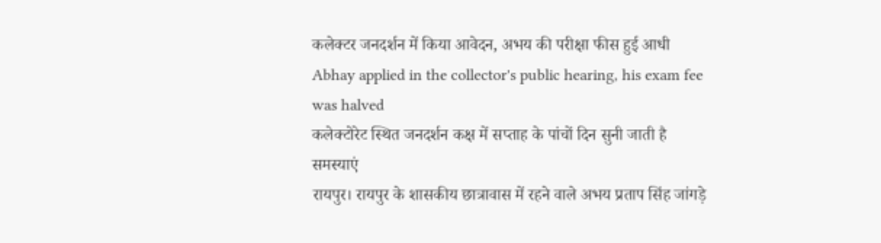कलेक्टर जनदर्शन में किया आवेदन, अभय की परीक्षा फीस हुई आधी
Abhay applied in the collector's public hearing, his exam fee was halved
कलेक्टोरेट स्थित जनदर्शन कक्ष में सप्ताह के पांचों दिन सुनी जाती है समस्याएं
रायपुर। रायपुर के शासकीय छात्रावास में रहने वाले अभय प्रताप सिंह जांगड़े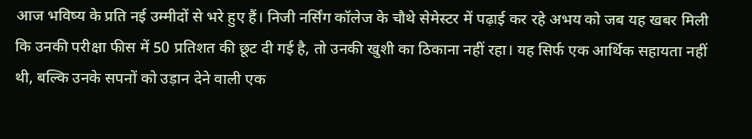आज भविष्य के प्रति नई उम्मीदों से भरे हुए हैं। निजी नर्सिंग कॉलेज के चौथे सेमेस्टर में पढ़ाई कर रहे अभय को जब यह खबर मिली कि उनकी परीक्षा फीस में 50 प्रतिशत की छूट दी गई है, तो उनकी खुशी का ठिकाना नहीं रहा। यह सिर्फ एक आर्थिक सहायता नहीं थी, बल्कि उनके सपनों को उड़ान देने वाली एक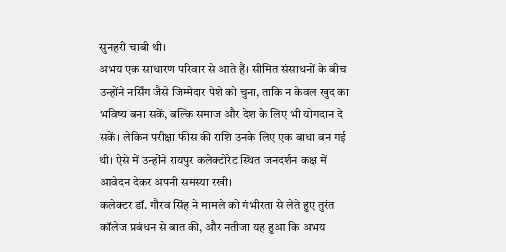सुनहरी चाबी थी।
अभय एक साधारण परिवार से आते हैं। सीमित संसाधनों के बीच उन्होंने नर्सिंग जैसे जिम्मेदार पेशे को चुना, ताकि न केवल खुद का भविष्य बना सकें, बल्कि समाज और देश के लिए भी योगदान दे सकें। लेकिन परीक्षा फीस की राशि उनके लिए एक बाधा बन गई थी। ऐसे में उन्होंने रायपुर कलेक्टोरेट स्थित जनदर्शन कक्ष में आवेदन देकर अपनी समस्या रखी।
कलेक्टर डॉ. गौरव सिंह ने मामले को गंभीरता से लेते हुए तुरंत कॉलेज प्रबंधन से बात की, और नतीजा यह हुआ कि अभय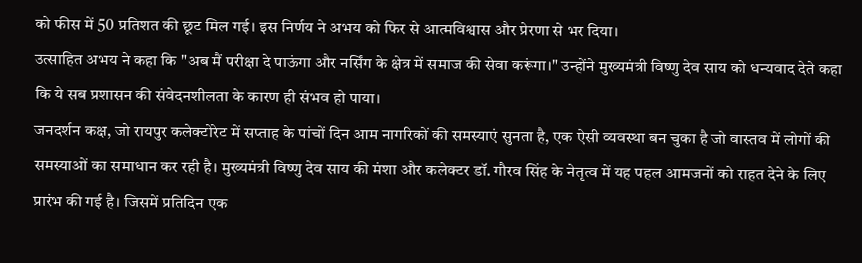को फीस में 50 प्रतिशत की छूट मिल गई। इस निर्णय ने अभय को फिर से आत्मविश्वास और प्रेरणा से भर दिया।
उत्साहित अभय ने कहा कि "अब मैं परीक्षा दे पाऊंगा और नर्सिंग के क्षेत्र में समाज की सेवा करूंगा।" उन्होंने मुख्यमंत्री विष्णु देव साय को धन्यवाद देते कहा कि ये सब प्रशासन की संवेदनशीलता के कारण ही संभव हो पाया।
जनदर्शन कक्ष, जो रायपुर कलेक्टोरेट में सप्ताह के पांचों दिन आम नागरिकों की समस्याएं सुनता है, एक ऐसी व्यवस्था बन चुका है जो वास्तव में लोगों की समस्याओं का समाधान कर रही है। मुख्यमंत्री विष्णु देव साय की मंशा और कलेक्टर डॉ. गौरव सिंह के नेतृत्व में यह पहल आमजनों को राहत देने के लिए प्रारंभ की गई है। जिसमें प्रतिदिन एक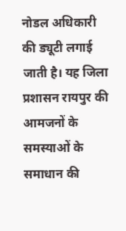नोडल अधिकारी की ड्यूटी लगाई जाती है। यह जिला प्रशासन रायपुर की आमजनों के समस्याओं के समाधान की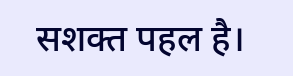सशक्त पहल है।